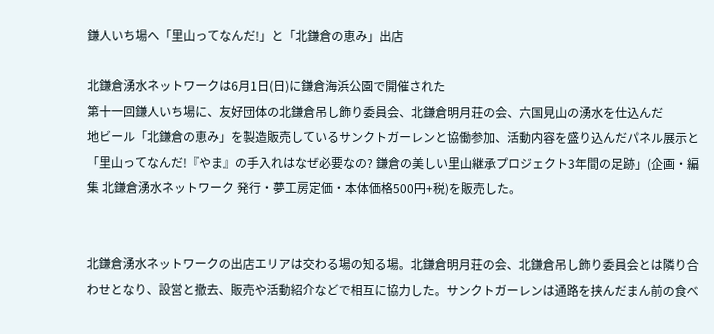鎌人いち場へ「里山ってなんだ!」と「北鎌倉の恵み」出店

北鎌倉湧水ネットワークは6月1日(日)に鎌倉海浜公園で開催された
第十一回鎌人いち場に、友好団体の北鎌倉吊し飾り委員会、北鎌倉明月荘の会、六国見山の湧水を仕込んだ
地ビール「北鎌倉の恵み」を製造販売しているサンクトガーレンと協働参加、活動内容を盛り込んだパネル展示と
「里山ってなんだ!『やま』の手入れはなぜ必要なの? 鎌倉の美しい里山継承プロジェクト3年間の足跡」(企画・編集 北鎌倉湧水ネットワーク 発行・夢工房定価・本体価格500円+税)を販売した。


北鎌倉湧水ネットワークの出店エリアは交わる場の知る場。北鎌倉明月荘の会、北鎌倉吊し飾り委員会とは隣り合わせとなり、設営と撤去、販売や活動紹介などで相互に協力した。サンクトガーレンは通路を挟んだまん前の食べ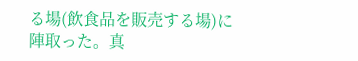る場(飲食品を販売する場)に陣取った。真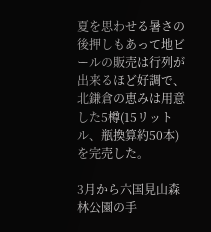夏を思わせる暑さの後押しもあって地ビールの販売は行列が出来るほど好調で、北鎌倉の恵みは用意した5樽(15リットル、瓶換算約50本)を完売した。

3月から六国見山森林公園の手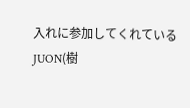入れに参加してくれている
JUON(樹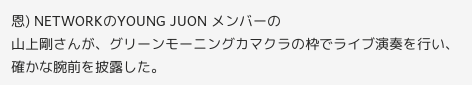恩) NETWORKのYOUNG JUON メンバーの
山上剛さんが、グリーンモーニングカマクラの枠でライブ演奏を行い、確かな腕前を披露した。